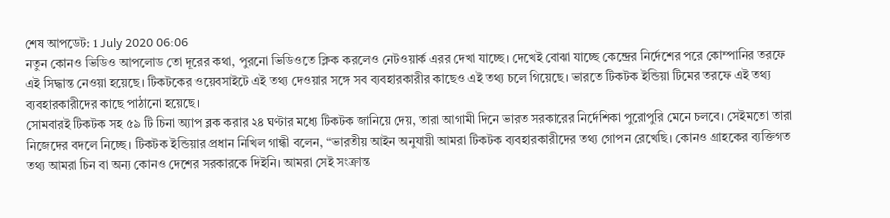শেষ আপডেট: 1 July 2020 06:06
নতুন কোনও ভিডিও আপলোড তো দূরের কথা, পুরনো ভিডিওতে ক্লিক করলেও নেটওয়ার্ক এরর দেখা যাচ্ছে। দেখেই বোঝা যাচ্ছে কেন্দ্রের নির্দেশের পরে কোম্পানির তরফে এই সিদ্ধান্ত নেওয়া হয়েছে। টিকটকের ওয়েবসাইটে এই তথ্য দেওয়ার সঙ্গে সব ব্যবহারকারীর কাছেও এই তথ্য চলে গিয়েছে। ভারতে টিকটক ইন্ডিয়া টিমের তরফে এই তথ্য ব্যবহারকারীদের কাছে পাঠানো হয়েছে।
সোমবারই টিকটক সহ ৫৯ টি চিনা অ্যাপ ব্লক করার ২৪ ঘণ্টার মধ্যে টিকটক জানিয়ে দেয়, তারা আগামী দিনে ভারত সরকারের নির্দেশিকা পুরোপুরি মেনে চলবে। সেইমতো তারা নিজেদের বদলে নিচ্ছে। টিকটক ইন্ডিয়ার প্রধান নিখিল গান্ধী বলেন, “ভারতীয় আইন অনুযায়ী আমরা টিকটক ব্যবহারকারীদের তথ্য গোপন রেখেছি। কোনও গ্রাহকের ব্যক্তিগত তথ্য আমরা চিন বা অন্য কোনও দেশের সরকারকে দিইনি। আমরা সেই সংক্রান্ত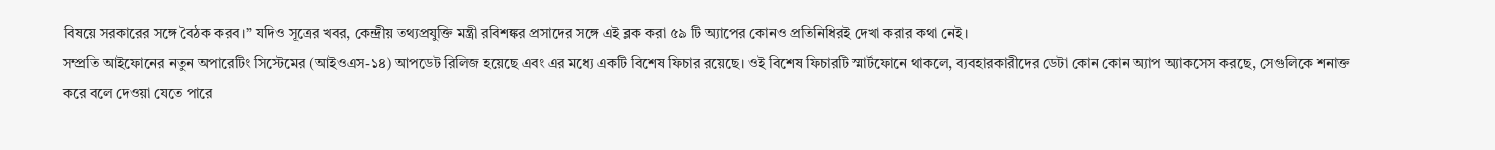বিষয়ে সরকারের সঙ্গে বৈঠক করব।” যদিও সূত্রের খবর, কেন্দ্রীয় তথ্যপ্রযুক্তি মন্ত্রী রবিশঙ্কর প্রসাদের সঙ্গে এই ব্লক করা ৫৯ টি অ্যাপের কোনও প্রতিনিধিরই দেখা করার কথা নেই।
সম্প্রতি আইফোনের নতুন অপারেটিং সিস্টেমের (আইওএস-১৪) আপডেট রিলিজ হয়েছে এবং এর মধ্যে একটি বিশেষ ফিচার রয়েছে। ওই বিশেষ ফিচারটি স্মার্টফোনে থাকলে, ব্যবহারকারীদের ডেটা কোন কোন অ্যাপ অ্যাকসেস করছে, সেগুলিকে শনাক্ত করে বলে দেওয়া যেতে পারে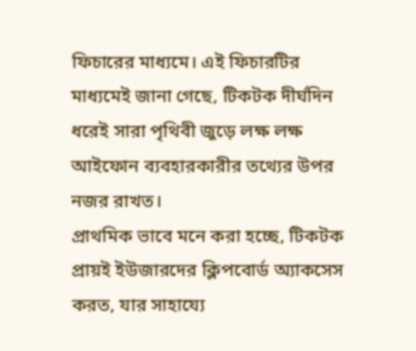ফিচারের মাধ্যমে। এই ফিচারটির মাধ্যমেই জানা গেছে, টিকটক দীর্ঘদিন ধরেই সারা পৃথিবী জুড়ে লক্ষ লক্ষ আইফোন ব্যবহারকারীর তথ্যের উপর নজর রাখত।
প্রাথমিক ভাবে মনে করা হচ্ছে, টিকটক প্রায়ই ইউজারদের ক্লিপবোর্ড অ্যাকসেস করত, যার সাহায্যে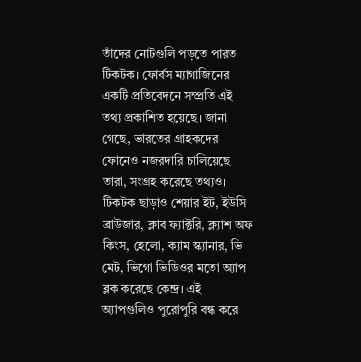তাঁদের নোটগুলি পড়তে পারত টিকটক। ফোর্বস ম্যাগাজিনের একটি প্রতিবেদনে সম্প্রতি এই তথ্য প্রকাশিত হয়েছে। জানা গেছে, ভারতের গ্রাহকদের ফোনেও নজরদারি চালিয়েছে তারা, সংগ্রহ করেছে তথ্যও।
টিকটক ছাড়াও শেয়ার ইট, ইউসি ব্রাউজার, ক্লাব ফ্যাক্টরি, ক্ল্যাশ অফ কিংস, হেলো, ক্যাম স্ক্যানার, ভি মেট, ভিগো ভিডিওর মতো অ্যাপ ব্লক করেছে কেন্দ্র। এই অ্যাপগুলিও পুরোপুরি বন্ধ করে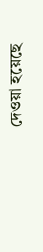দেওয়া হয়েছে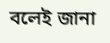বলেই জানা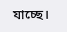যাচ্ছে।